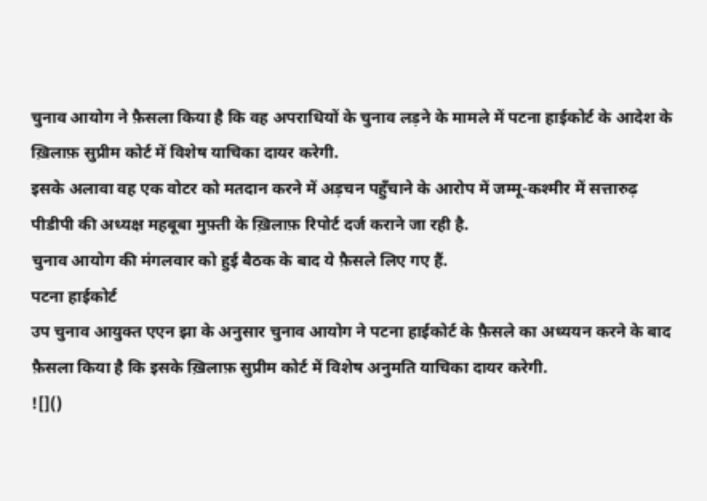चुनाव आयोग ने फ़ैसला किया है कि वह अपराधियों के चुनाव लड़ने के मामले में पटना हाईकोर्ट के आदेश के ख़िलाफ़ सुप्रीम कोर्ट में विशेष याचिका दायर करेगी.
इसके अलावा वह एक वोटर को मतदान करने में अड़चन पहुँचाने के आरोप में जम्मू-कश्मीर में सत्तारुढ़ पीडीपी की अध्यक्ष महबूबा मुफ़्ती के ख़िलाफ़ रिपोर्ट दर्ज कराने जा रही है.
चुनाव आयोग की मंगलवार को हुई बैठक के बाद ये फ़ैसले लिए गए हैं.
पटना हाईकोर्ट
उप चुनाव आयुक्त एएन झा के अनुसार चुनाव आयोग ने पटना हाईकोर्ट के फ़ैसले का अध्ययन करने के बाद फ़ैसला किया है कि इसके ख़िलाफ़ सुप्रीम कोर्ट में विशेष अनुमति याचिका दायर करेगी.
![]()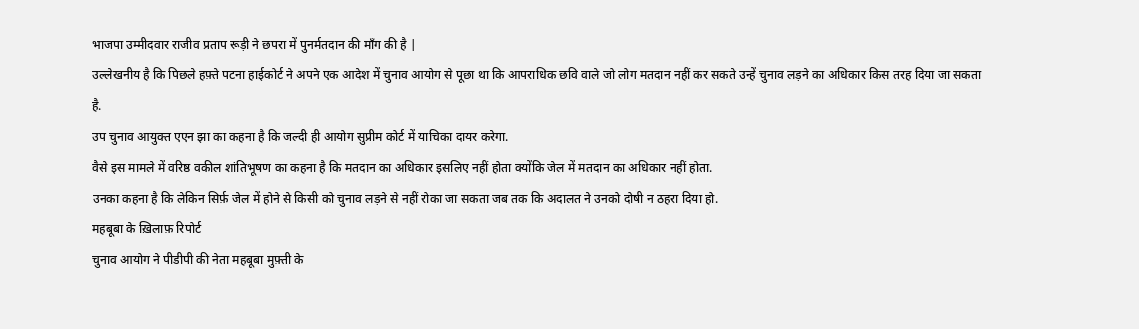भाजपा उम्मीदवार राजीव प्रताप रूड़ी ने छपरा में पुनर्मतदान की माँग की है |
उल्लेखनीय है कि पिछले हफ़्ते पटना हाईकोर्ट ने अपने एक आदेश में चुनाव आयोग से पूछा था कि आपराधिक छवि वाले जो लोग मतदान नहीं कर सकते उन्हें चुनाव लड़ने का अधिकार किस तरह दिया जा सकता है.
उप चुनाव आयुक्त एएन झा का कहना है कि जल्दी ही आयोग सुप्रीम कोर्ट में याचिका दायर करेगा.
वैसे इस मामले में वरिष्ठ वकील शांतिभूषण का कहना है कि मतदान का अधिकार इसलिए नहीं होता क्योंकि जेल में मतदान का अधिकार नहीं होता.
उनका कहना है कि लेकिन सिर्फ़ जेल में होने से किसी को चुनाव लड़ने से नहीं रोका जा सकता जब तक कि अदालत ने उनको दोषी न ठहरा दिया हो.
महबूबा के ख़िलाफ़ रिपोर्ट
चुनाव आयोग ने पीडीपी की नेता महबूबा मुफ़्ती के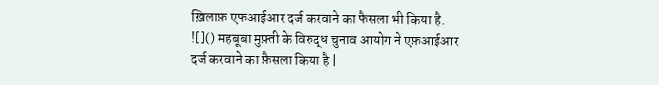ख़िलाफ़ एफआईआर दर्ज करवाने का फैसला भी किया है.
![]() महबूबा मुफ़्ती के विरुद्ध चुनाव आयोग ने एफ़आईआर दर्ज करवाने का फ़ैसला किया है |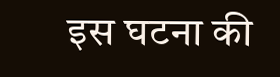इस घटना की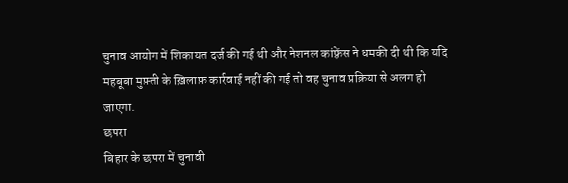चुनाव आयोग में शिकायत दर्ज की गई थी और नेशनल कांफ़्रेंस ने धमकी दी थी कि यदि महबूबा मुफ़्ती के ख़िलाफ़ कार्रवाई नहीं की गई तो वह चुनाव प्रक्रिया से अलग हो जाएगा.
छपरा
बिहार के छपरा में चुनावी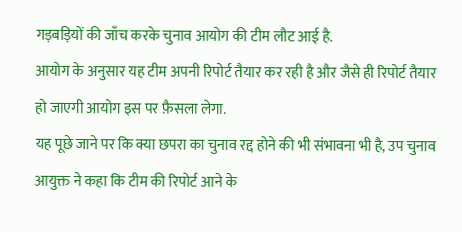गड़बड़ियों की जाँच करके चुनाव आयोग की टीम लौट आई है.
आयोग के अनुसार यह टीम अपनी रिपोर्ट तैयार कर रही है और जैसे ही रिपोर्ट तैयार हो जाएगी आयोग इस पर फ़ैसला लेगा.
यह पूछे जाने पर कि क्या छपरा का चुनाव रद्द होने की भी संभावना भी है, उप चुनाव आयुक्त ने कहा कि टीम की रिपोर्ट आने के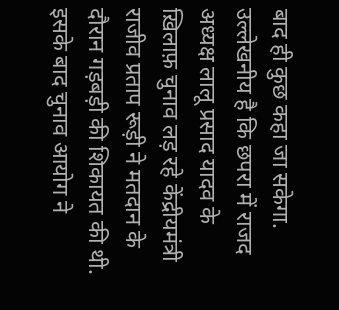बाद ही कुछ कहा जा सकेगा.
उल्लेखनीय है कि छपरा में राजद अध्यक्ष लालू प्रसाद यादव के ख़िलाफ़ चुनाव लड़ रहे केंद्रीयमंत्री राजीव प्रताप रूड़ी ने मतदान के दौरान गड़बड़ी की शिकायत की थी.
इसके बाद चुनाव आयोग ने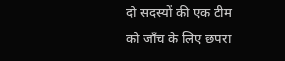दो सदस्यों की एक टीम को जाँच के लिए छपरा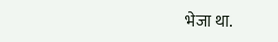भेजा था.